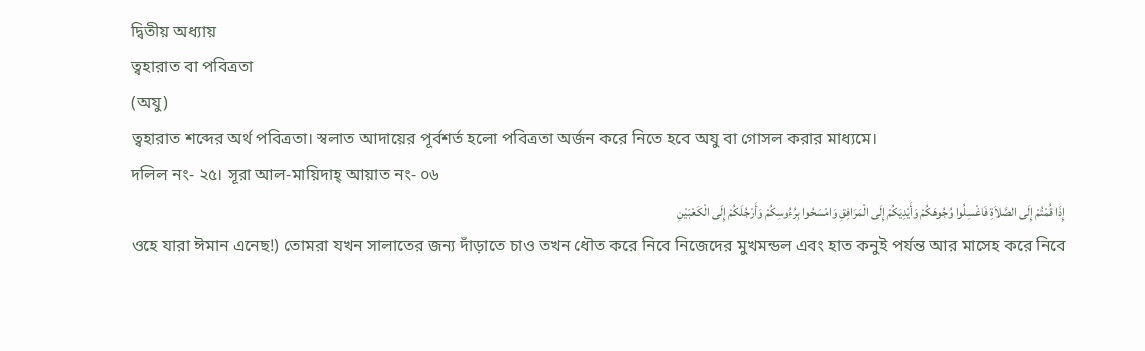দ্বিতীয় অধ্যায়
ত্বহারাত বা পবিত্রতা
(অযু)
ত্বহারাত শব্দের অর্থ পবিত্রতা। স্বলাত আদায়ের পূর্বশর্ত হলো পবিত্রতা অর্জন করে নিতে হবে অযু বা গোসল করার মাধ্যমে।
দলিল নং- ২৫। সূরা আল-মায়িদাহ্ আয়াত নং- ০৬
إِذَا قُمْتُمْ إِلَى الصَّلاَةِ فَاغْسِلُوا وُجُوهَكُمْ وَأَيْدِيَكُمْ إِلَى الْمَرَافِقِ وَامْسَحُوا بِرُءُوسِكُمْ وَأَرْجُلَكُمْ إِلَى الْكَعْبَيْنِ
ওহে যারা ঈমান এনেছ!) তোমরা যখন সালাতের জন্য দাঁড়াতে চাও তখন ধৌত করে নিবে নিজেদের মুখমন্ডল এবং হাত কনুই পর্যন্ত আর মাসেহ করে নিবে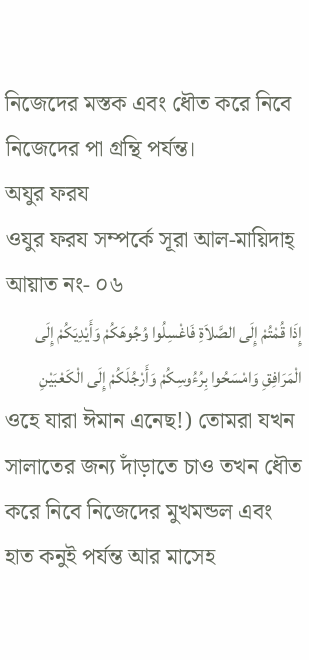নিজেদের মস্তক এবং ধৌত করে নিবে নিজেদের পা গ্রন্থি পর্যন্ত।
অযুর ফরয
ওযুর ফরয সম্পর্কে সূরা আল-মায়িদাহ্ আয়াত নং- ০৬
إِذَا قُمْتُمْ إِلَى الصَّلاَةِ فَاغْسِلُوا وُجُوهَكُمْ وَأَيْدِيَكُمْ إِلَى الْمَرَافِقِ وَامْسَحُوا بِرُءُوسِكُمْ وَأَرْجُلَكُمْ إِلَى الْكَعْبَيْنِ
ওহে যারা ঈমান এনেছ!) তোমরা যখন সালাতের জন্য দাঁড়াতে চাও তখন ধৌত করে নিবে নিজেদের মুখমন্ডল এবং হাত কনুই পর্যন্ত আর মাসেহ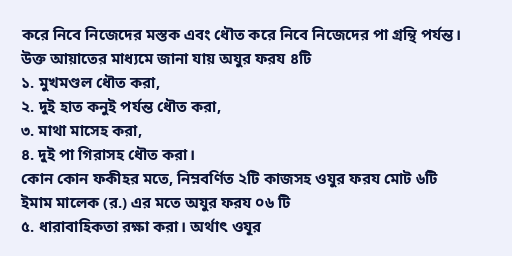করে নিবে নিজেদের মস্তক এবং ধৌত করে নিবে নিজেদের পা গ্রন্থি পর্যন্ত।
উক্ত আয়াতের মাধ্যমে জানা যায় অযুর ফরয ৪টি
১. মুখমণ্ডল ধৌত করা,
২. দুই হাত কনুই পর্যন্ত ধৌত করা,
৩. মাথা মাসেহ করা,
৪. দুই পা গিরাসহ ধৌত করা।
কোন কোন ফকীহর মতে, নিম্নবর্ণিত ২টি কাজসহ ওযুর ফরয মোট ৬টি
ইমাম মালেক (র.) এর মতে অযুর ফরয ০৬ টি
৫. ধারাবাহিকতা রক্ষা করা। অর্থাৎ ওযূর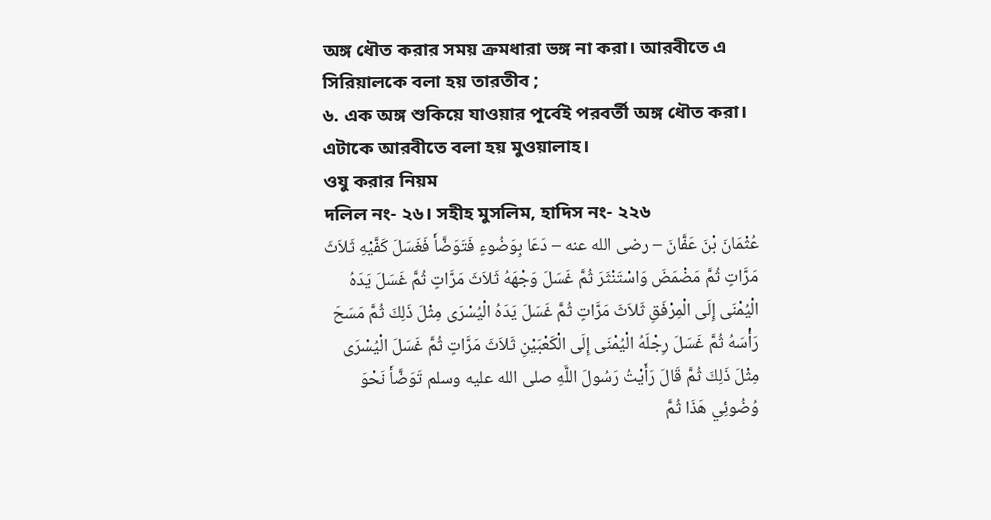অঙ্গ ধৌত করার সময় ক্রমধারা ভঙ্গ না করা। আরবীতে এ সিরিয়ালকে বলা হয় তারতীব ;
৬. এক অঙ্গ শুকিয়ে যাওয়ার পূর্বেই পরবর্তী অঙ্গ ধৌত করা। এটাকে আরবীতে বলা হয় মুওয়ালাহ।
ওযু করার নিয়ম
দলিল নং- ২৬। সহীহ মুসলিম, হাদিস নং- ২২৬
عُثْمَانَ بْنَ عَفَّانَ – رضى الله عنه – دَعَا بِوَضُوءٍ فَتَوَضَّأَ فَغَسَلَ كَفَّيْهِ ثَلاَثَ مَرَّاتٍ ثُمَّ مَضْمَضَ وَاسْتَنْثَرَ ثُمَّ غَسَلَ وَجْهَهُ ثَلاَثَ مَرَّاتٍ ثُمَّ غَسَلَ يَدَهُ الْيُمْنَى إِلَى الْمِرْفَقِ ثَلاَثَ مَرَّاتٍ ثُمَّ غَسَلَ يَدَهُ الْيُسْرَى مِثْلَ ذَلِكَ ثُمَّ مَسَحَ رَأْسَهُ ثُمَّ غَسَلَ رِجْلَهُ الْيُمْنَى إِلَى الْكَعْبَيْنِ ثَلاَثَ مَرَّاتٍ ثُمَّ غَسَلَ الْيُسْرَى مِثْلَ ذَلِكَ ثُمَّ قَالَ رَأَيْتُ رَسُولَ اللَّهِ صلى الله عليه وسلم تَوَضَّأَ نَحْوَ وُضُوئِي هَذَا ثُمَّ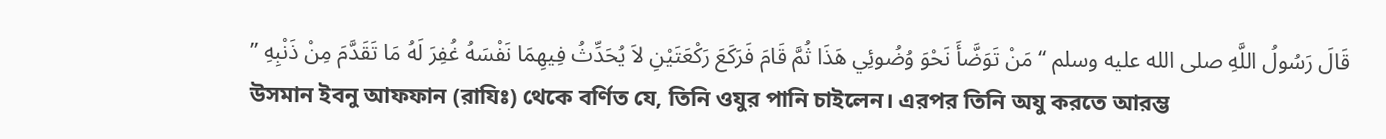قَالَ رَسُولُ اللَّهِ صلى الله عليه وسلم “ مَنْ تَوَضَّأَ نَحْوَ وُضُوئِي هَذَا ثُمَّ قَامَ فَرَكَعَ رَكْعَتَيْنِ لاَ يُحَدِّثُ فِيهِمَا نَفْسَهُ غُفِرَ لَهُ مَا تَقَدَّمَ مِنْ ذَنْبِهِ ”
উসমান ইবনু আফফান (রাযিঃ) থেকে বর্ণিত যে, তিনি ওযুর পানি চাইলেন। এরপর তিনি অযু করতে আরম্ভ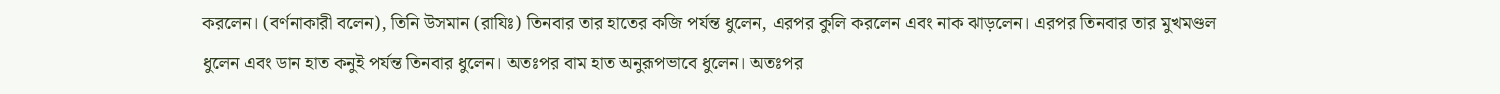করলেন। (বর্ণনাকারী বলেন), তিনি উসমান (রাযিঃ) তিনবার তার হাতের কজি পর্যন্ত ধুলেন, এরপর কুলি করলেন এবং নাক ঝাড়লেন। এরপর তিনবার তার মুখমণ্ডল ধুলেন এবং ডান হাত কনুই পর্যন্ত তিনবার ধুলেন। অতঃপর বাম হাত অনুরূপভাবে ধুলেন। অতঃপর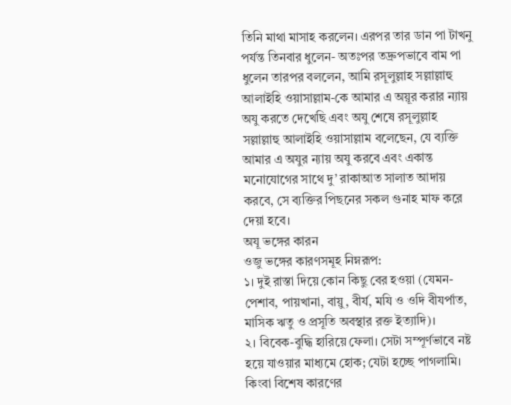তিনি মাথা মাসাহ করলেন। এরপর তার ডান পা টাখনু পর্যন্ত তিনবার ধুলেন- অতঃপর তদ্রুপভাবে বাম পা ধুলেন তারপর বললেন, আমি রসূলুল্লাহ সল্লাল্লাহু আলাইহি ওয়াসাল্লাম-কে আমার এ অয়ূর করার ন্যায় অযু করতে দেখেছি এবং অযু শেষে রসূলুল্লাহ সল্লাল্লাহু আলাইহি ওয়াসাল্লাম বলেছেন, যে ব্যক্তি আমার এ অযুর ন্যায় অযু করবে এবং একান্ত মনোযোগের সাথে দু’ রাকাআত সালাত আদায় করবে, সে ব্যক্তির পিছনের সকল গুনাহ মাফ করে দেয়া হবে।
অযূ ভঙ্গের কারন
ওজু ভঙ্গের কারণসমূহ নিম্নরূপ:
১। দুই রাস্তা দিয়ে কোন কিছু বের হওয়া (যেমন- পেশাব, পায়খানা, বায়ু, বীর্য, মযি ও ওদি বীযর্পাত, মাসিক ঋতু ও প্রসূতি অবস্থার রক্ত ইত্যাদি)।
২। বিবেক-বুদ্ধি হারিয়ে ফেলা। সেটা সম্পূর্ণভাবে নষ্ট হয়ে যাওয়ার মাধ্যমে হোক; যেটা হচ্ছে পাগলামি। কিংবা বিশেষ কারণের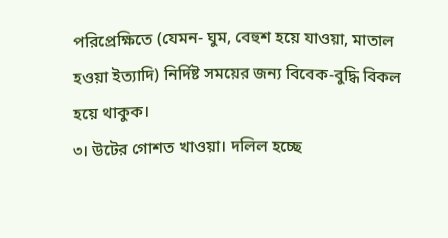পরিপ্রেক্ষিতে (যেমন- ঘুম, বেহুশ হয়ে যাওয়া, মাতাল হওয়া ইত্যাদি) নির্দিষ্ট সময়ের জন্য বিবেক-বুদ্ধি বিকল হয়ে থাকুক।
৩। উটের গোশত খাওয়া। দলিল হচ্ছে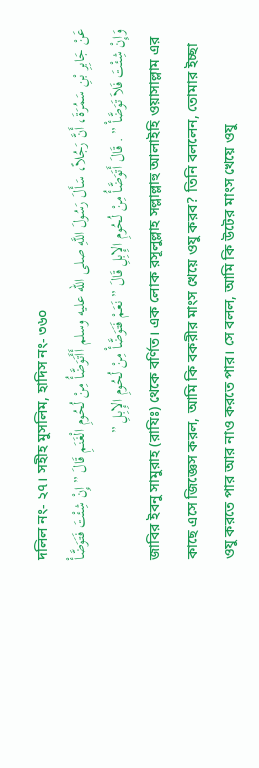দলিল নং- ২৭। সহীহ মুসলিম, হাদিস নং- ৩৬০
عَنْ جَابِرِ بْنِ سَمُرَةَ، أَنَّ رَجُلاً، سَأَلَ رَسُولَ اللَّهِ صلى الله عليه وسلم أَأَتَوَضَّأُ مِنْ لُحُومِ الْغَنَمِ قَالَ ” إِنْ شِئْتَ فَتَوَضَّأْ وَإِنْ شِئْتَ فَلاَ تَوَضَّأْ ” . قَالَ أَتَوَضَّأُ مِنْ لُحُومِ الإِبِلِ قَالَ ” نَعَمْ فَتَوَضَّأْ مِنْ لُحُومِ الإِبِلِ ”
জাবির ইবনু সামুরাহ (রাযিঃ) থেকে বর্ণিত। এক লোক রসূলুল্লাহ সল্লাল্লাহু আলাইহি ওয়াসাল্লাম এর কাছে এসে জিজ্ঞেস করল, আমি কি বকরীর মাংস খেয়ে ওযু করব? তিনি বললেন, তোমার ইচ্ছা ওযু করতে পার আর নাও করতে পার। সে বলল, আমি কি উটের মাংস খেয়ে ওযু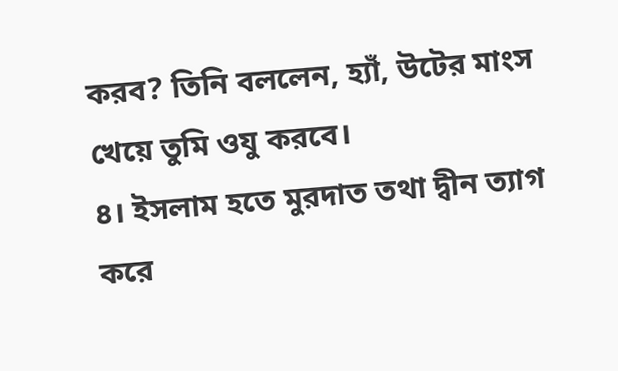করব? তিনি বললেন, হ্যাঁ, উটের মাংস খেয়ে তুমি ওযু করবে।
৪। ইসলাম হতে মুরদাত তথা দ্বীন ত্যাগ করে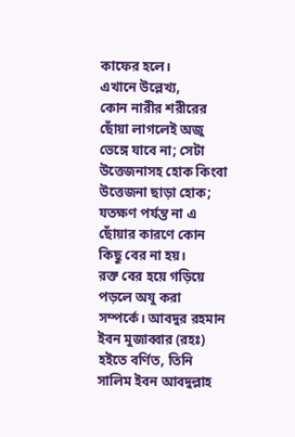কাফের হলে।
এখানে উল্লেখ্য,
কোন নারীর শরীরের ছোঁয়া লাগলেই অজু ভেঙ্গে যাবে না; সেটা উত্তেজনাসহ হোক কিংবা উত্তেজনা ছাড়া হোক; যতক্ষণ পর্যন্ত না এ ছোঁয়ার কারণে কোন কিছু বের না হয়।
রক্ত বের হয়ে গড়িয়ে পড়লে অযু করা সম্পর্কে। আবদুর রহমান ইবন মুজাব্বার (রহঃ) হইতে বর্ণিত, তিনি সালিম ইবন আবদুল্লাহ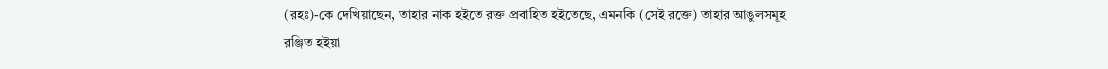(রহঃ)-কে দেখিয়াছেন, তাহার নাক হইতে রক্ত প্রবাহিত হইতেছে, এমনকি (সেই রক্তে) তাহার আঙুলসমূহ রঞ্জিত হইয়া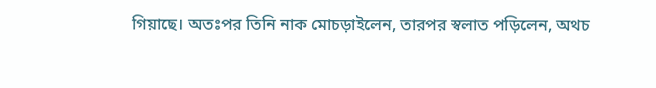গিয়াছে। অতঃপর তিনি নাক মোচড়াইলেন, তারপর স্বলাত পড়িলেন, অথচ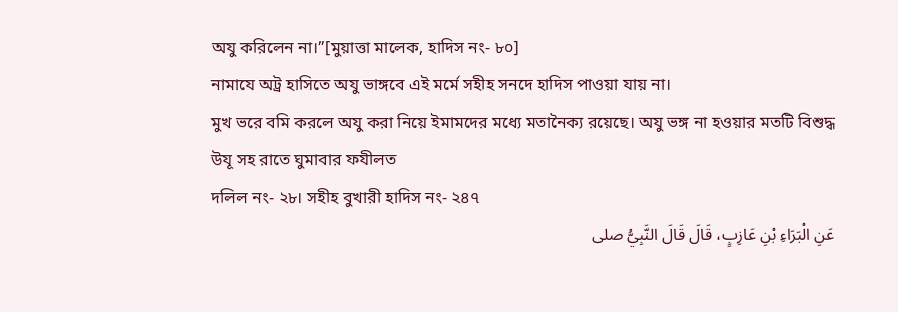অযু করিলেন না।”[মুয়াত্তা মালেক, হাদিস নং- ৮০]
নামাযে অট্র হাসিতে অযু ভাঙ্গবে এই মর্মে সহীহ সনদে হাদিস পাওয়া যায় না।
মুখ ভরে বমি করলে অযু করা নিয়ে ইমামদের মধ্যে মতানৈক্য রয়েছে। অযু ভঙ্গ না হওয়ার মতটি বিশুদ্ধ
উযূ সহ রাতে ঘুমাবার ফযীলত
দলিল নং- ২৮। সহীহ বুখারী হাদিস নং- ২৪৭
عَنِ الْبَرَاءِ بْنِ عَازِبٍ، قَالَ قَالَ النَّبِيُّ صلى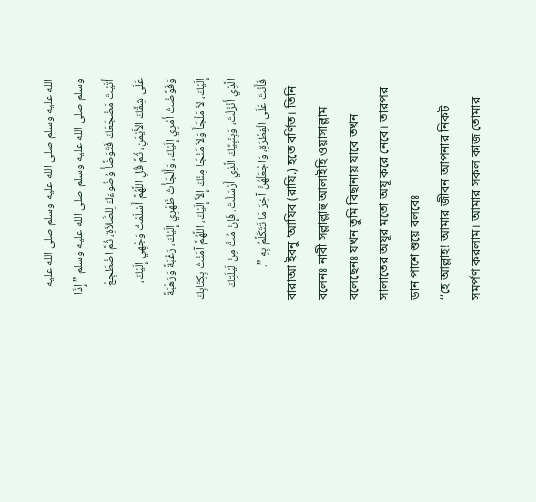الله عليه وسلم صلى الله عليه وسلم صلى الله عليه وسلم صلى الله عليه وسلم صلى الله عليه وسلم ” إِذَا أَتَيْتَ مَضْجَعَكَ فَتَوَضَّأْ وُضُوءَكَ لِلصَّلاَةِ، ثُمَّ اضْطَجِعْ عَلَى شِقِّكَ الأَيْمَنِ، ثُمَّ قُلِ اللَّهُمَّ أَسْلَمْتُ وَجْهِي إِلَيْكَ، وَفَوَّضْتُ أَمْرِي إِلَيْكَ، وَأَلْجَأْتُ ظَهْرِي إِلَيْكَ، رَغْبَةً وَرَهْبَةً إِلَيْكَ، لاَ مَلْجَأَ وَلاَ مَنْجَا مِنْكَ إِلاَّ إِلَيْكَ، اللَّهُمَّ آمَنْتُ بِكِتَابِكَ الَّذِي أَنْزَلْتَ، وَبِنَبِيِّكَ الَّذِي أَرْسَلْتَ. فَإِنْ مُتَّ مِنْ لَيْلَتِكَ فَأَنْتَ عَلَى الْفِطْرَةِ، وَاجْعَلْهُنَّ آخِرَ مَا تَتَكَلَّمُ بِهِ ”.
বারাআ ইবনু ‘আযিব (রাযি.) হতে বর্ণিত। তিনি বলেনঃ নাবী সল্লাল্লাহু আলাইহি ওয়াসাল্লাম বলেছেনঃ যখন তুমি বিছানায় যাবে তখন সালাতের অযূর মতো অযূ করে নেবে। তারপর ডান পাশে শুয়ে বলবেঃ
‘‘হে আল্লাহ! আমার জীবন আপনার নিকট সমর্পণ করলাম। আমার সকল কাজ তোমার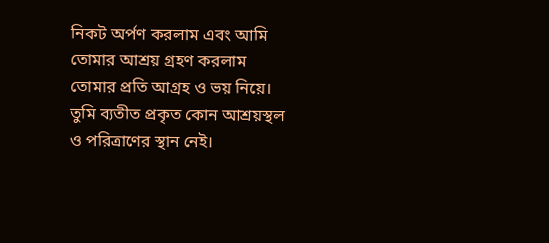নিকট অর্পণ করলাম এবং আমি তোমার আশ্রয় গ্রহণ করলাম তোমার প্রতি আগ্রহ ও ভয় নিয়ে। তুমি ব্যতীত প্রকৃত কোন আশ্রয়স্থল ও পরিত্রাণের স্থান নেই।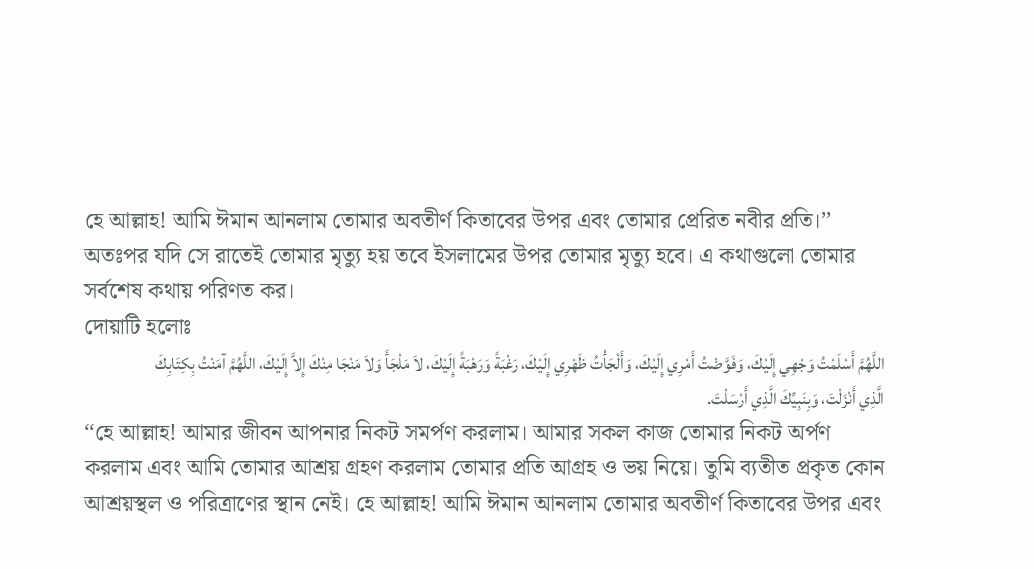হে আল্লাহ! আমি ঈমান আনলাম তোমার অবতীর্ণ কিতাবের উপর এবং তোমার প্রেরিত নবীর প্রতি।’’
অতঃপর যদি সে রাতেই তোমার মৃত্যু হয় তবে ইসলামের উপর তোমার মৃত্যু হবে। এ কথাগুলো তোমার সর্বশেষ কথায় পরিণত কর।
দোয়াটি হলোঃ
اللَّهُمَّ أَسْلَمْتُ وَجْهِي إِلَيْكَ، وَفَوَّضْتُ أَمْرِي إِلَيْكَ، وَأَلْجَأْتُ ظَهْرِي إِلَيْكَ، رَغْبَةً وَرَهْبَةً إِلَيْكَ، لاَ مَلْجَأَ وَلاَ مَنْجَا مِنْكَ إِلاَّ إِلَيْكَ، اللَّهُمَّ آمَنْتُ بِكِتَابِكَ الَّذِي أَنْزَلْتَ، وَبِنَبِيِّكَ الَّذِي أَرْسَلْتَ.
‘‘হে আল্লাহ! আমার জীবন আপনার নিকট সমর্পণ করলাম। আমার সকল কাজ তোমার নিকট অর্পণ করলাম এবং আমি তোমার আশ্রয় গ্রহণ করলাম তোমার প্রতি আগ্রহ ও ভয় নিয়ে। তুমি ব্যতীত প্রকৃত কোন আশ্রয়স্থল ও পরিত্রাণের স্থান নেই। হে আল্লাহ! আমি ঈমান আনলাম তোমার অবতীর্ণ কিতাবের উপর এবং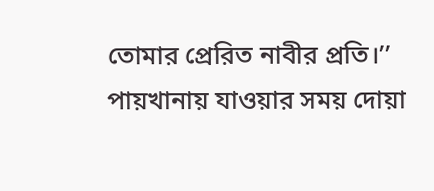তোমার প্রেরিত নাবীর প্রতি।’’
পায়খানায় যাওয়ার সময় দোয়া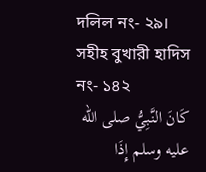দলিল নং- ২৯। সহীহ বুখারী হাদিস নং- ১৪২
كَانَ النَّبِيُّ صلى الله عليه وسلم إِذَا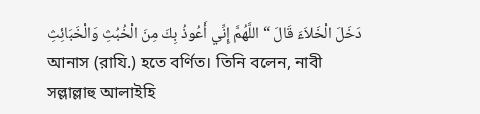دَخَلَ الْخَلاَءَ قَالَ “ اللَّهُمَّ إِنِّي أَعُوذُ بِكَ مِنَ الْخُبُثِ وَالْخَبَائِثِ
আনাস (রাযি.) হতে বর্ণিত। তিনি বলেন, নাবী সল্লাল্লাহু আলাইহি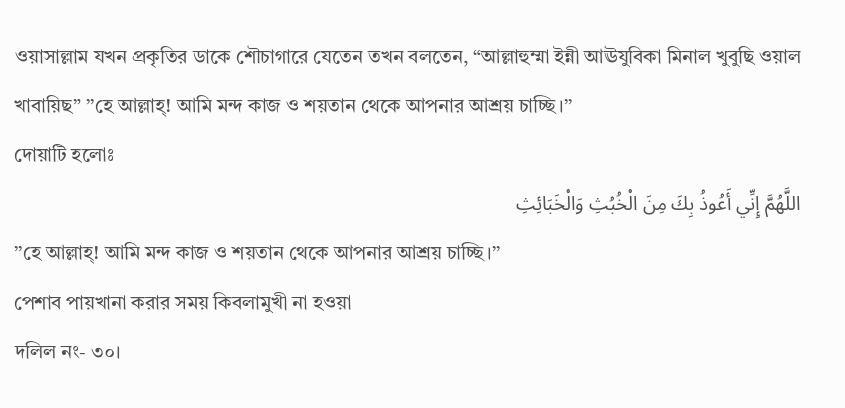ওয়াসাল্লাম যখন প্রকৃতির ডাকে শৌচাগারে যেতেন তখন বলতেন, “আল্লাহুম্মা ইন্নী আঊযুবিকা মিনাল খুবুছি ওয়াল খাবায়িছ” ’’হে আল্লাহ্! আমি মন্দ কাজ ও শয়তান থেকে আপনার আশ্রয় চাচ্ছি।’’
দোয়াটি হলোঃ
اللَّهُمَّ إِنِّي أَعُوذُ بِكَ مِنَ الْخُبُثِ وَالْخَبَائِثِ
’’হে আল্লাহ্! আমি মন্দ কাজ ও শয়তান থেকে আপনার আশ্রয় চাচ্ছি।’’
পেশাব পায়খানা করার সময় কিবলামুখী না হওয়া
দলিল নং- ৩০।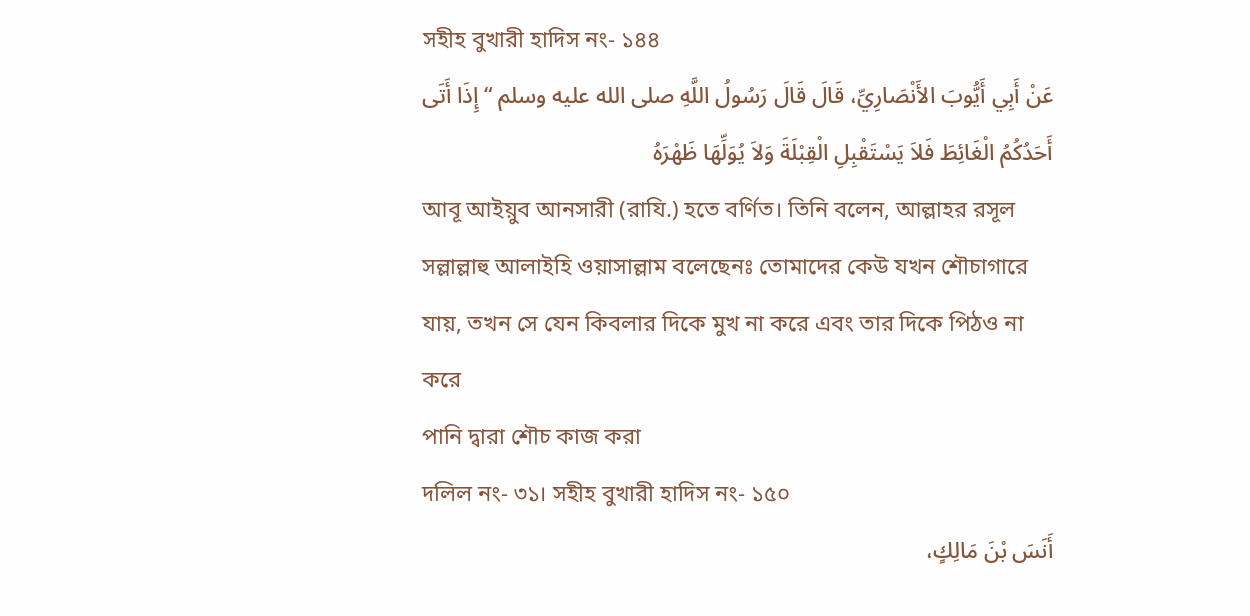সহীহ বুখারী হাদিস নং- ১৪৪
عَنْ أَبِي أَيُّوبَ الأَنْصَارِيِّ، قَالَ قَالَ رَسُولُ اللَّهِ صلى الله عليه وسلم “ إِذَا أَتَى أَحَدُكُمُ الْغَائِطَ فَلاَ يَسْتَقْبِلِ الْقِبْلَةَ وَلاَ يُوَلِّهَا ظَهْرَهُ
আবূ আইয়ুব আনসারী (রাযি.) হতে বর্ণিত। তিনি বলেন, আল্লাহর রসূল সল্লাল্লাহু আলাইহি ওয়াসাল্লাম বলেছেনঃ তোমাদের কেউ যখন শৌচাগারে যায়, তখন সে যেন কিবলার দিকে মুখ না করে এবং তার দিকে পিঠও না করে
পানি দ্বারা শৌচ কাজ করা
দলিল নং- ৩১। সহীহ বুখারী হাদিস নং- ১৫০
أَنَسَ بْنَ مَالِكٍ،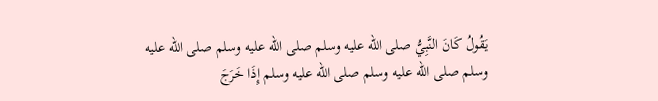يَقُولُ كَانَ النَّبِيُّ صلى الله عليه وسلم صلى الله عليه وسلم صلى الله عليه وسلم صلى الله عليه وسلم صلى الله عليه وسلم إِذَا خَرَجَ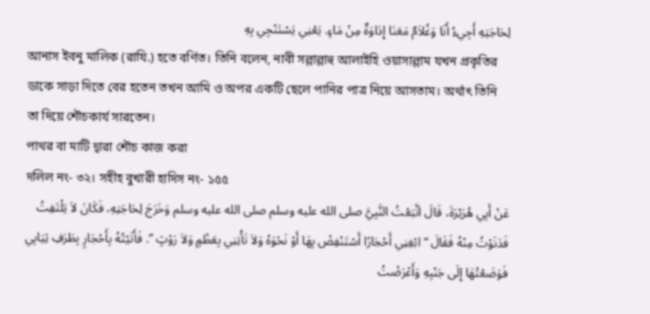لِحَاجَتِهِ أَجِيءُ أَنَا وَغُلاَمٌ مَعَنَا إِدَاوَةٌ مِنْ مَاءٍ. يَعْنِي يَسْتَنْجِي بِهِ
আনাস ইবনু মালিক (রাযি.) হতে বর্ণিত। তিনি বলেন, নাবী সল্লাল্লাহু আলাইহি ওয়াসাল্লাম যখন প্রকৃতির ডাকে সাড়া দিতে বের হতেন তখন আমি ও অপর একটি ছেলে পানির পাত্র নিয়ে আসতাম। অর্থাৎ তিনি তা দিয়ে শৌচকার্য সারতেন।
পাথর বা মাটি দ্বারা শৌচ কাজ করা
দলিল নং- ৩২। সহীহ বুখারী হাদিস নং- ১৫৫
عَنْ أَبِي هُرَيْرَةَ، قَالَ اتَّبَعْتُ النَّبِيَّ صلى الله عليه وسلم صلى الله عليه وسلم وَخَرَجَ لِحَاجَتِهِ، فَكَانَ لاَ يَلْتَفِتُ فَدَنَوْتُ مِنْهُ فَقَالَ “ ابْغِنِي أَحْجَارًا أَسْتَنْفِضْ بِهَا أَوْ نَحْوَهُ وَلاَ تَأْتِنِي بِعَظْمٍ وَلاَ رَوْثٍ ”. فَأَتَيْتُهُ بِأَحْجَارٍ بِطَرَفِ ثِيَابِي فَوَضَعْتُهَا إِلَى جَنْبِهِ وَأَعْرَضْتُ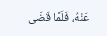عَنْهُ، فَلَمَّا قَضَى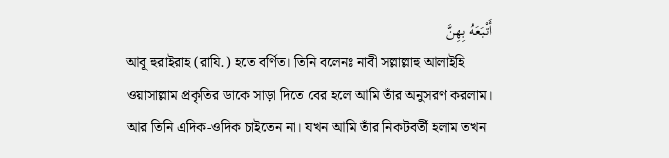أَتْبَعَهُ بِهِنَّ
আবূ হুরাইরাহ (রাযি.) হতে বর্ণিত। তিনি বলেনঃ নাবী সল্লাল্লাহু আলাইহি ওয়াসাল্লাম প্রকৃতির ডাকে সাড়া দিতে বের হলে আমি তাঁর অনুসরণ করলাম। আর তিনি এদিক-ওদিক চাইতেন না। যখন আমি তাঁর নিকটবর্তী হলাম তখন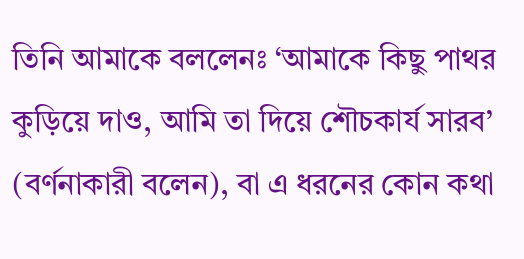তিনি আমাকে বললেনঃ ‘আমাকে কিছু পাথর কুড়িয়ে দাও, আমি তা দিয়ে শৌচকার্য সারব’ (বর্ণনাকারী বলেন), বা এ ধরনের কোন কথা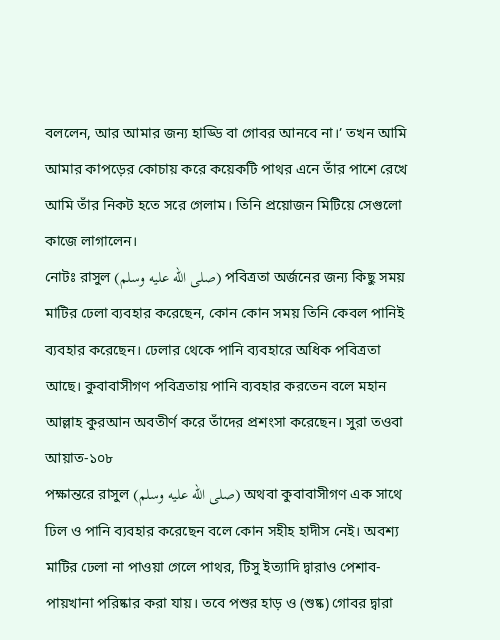বললেন, আর আমার জন্য হাড্ডি বা গোবর আনবে না।’ তখন আমি আমার কাপড়ের কোচায় করে কয়েকটি পাথর এনে তাঁর পাশে রেখে আমি তাঁর নিকট হতে সরে গেলাম। তিনি প্রয়োজন মিটিয়ে সেগুলো কাজে লাগালেন।
নোটঃ রাসুল (صلى الله عليه وسلم) পবিত্রতা অর্জনের জন্য কিছু সময় মাটির ঢেলা ব্যবহার করেছেন, কোন কোন সময় তিনি কেবল পানিই ব্যবহার করেছেন। ঢেলার থেকে পানি ব্যবহারে অধিক পবিত্রতা আছে। কুবাবাসীগণ পবিত্রতায় পানি ব্যবহার করতেন বলে মহান আল্লাহ কুরআন অবতীর্ণ করে তাঁদের প্রশংসা করেছেন। সুরা তওবা আয়াত-১০৮
পক্ষান্তরে রাসুল (صلى الله عليه وسلم) অথবা কুবাবাসীগণ এক সাথে ঢিল ও পানি ব্যবহার করেছেন বলে কোন সহীহ হাদীস নেই। অবশ্য মাটির ঢেলা না পাওয়া গেলে পাথর, টিসু ইত্যাদি দ্বারাও পেশাব-পায়খানা পরিষ্কার করা যায়। তবে পশুর হাড় ও (শুষ্ক) গোবর দ্বারা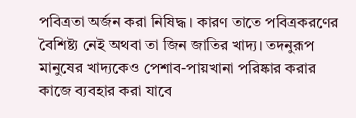পবিত্রতা অর্জন করা নিষিদ্ধ। কারণ তাতে পবিত্রকরণের বৈশিষ্ট্য নেই অথবা তা জিন জাতির খাদ্য। তদনুরূপ মানুষের খাদ্যকেও পেশাব-পায়খানা পরিষ্কার করার কাজে ব্যবহার করা যাবে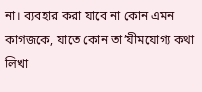না। ব্যবহার করা যাবে না কোন এমন কাগজকে, যাতে কোন তা’যীমযোগ্য কথা লিখা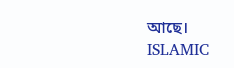আছে।
ISLAMIC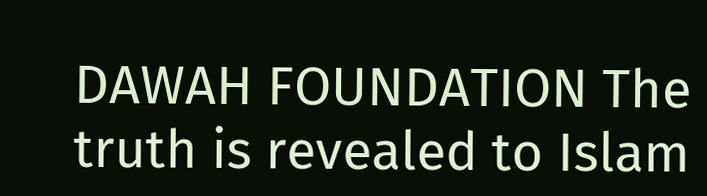DAWAH FOUNDATION The truth is revealed to Islam